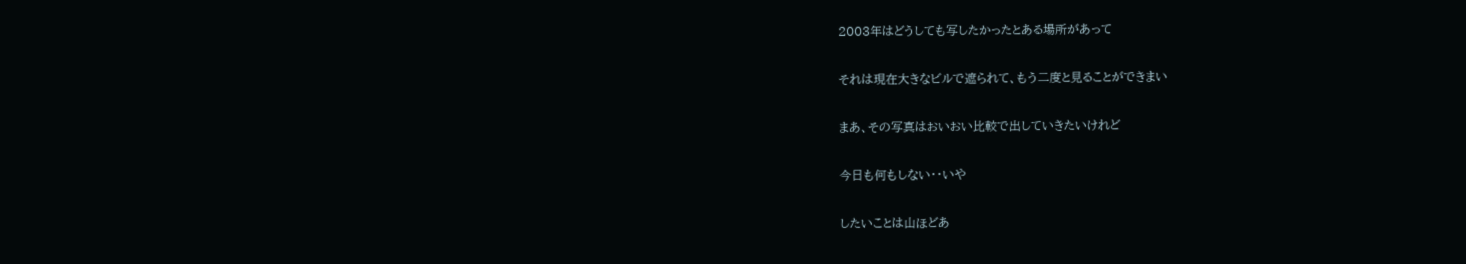2003年はどうしても写したかったとある場所があって

それは現在大きなビルで遮られて、もう二度と見ることができまい

まあ、その写真はおいおい比較で出していきたいけれど

今日も何もしない・・いや

したいことは山ほどあ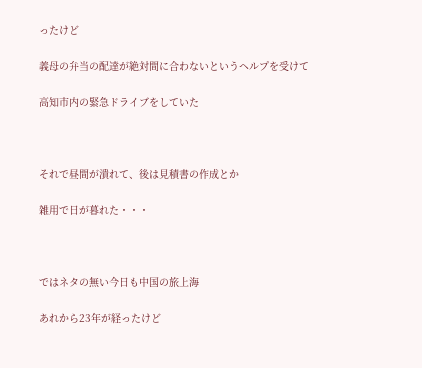ったけど

義母の弁当の配達が絶対間に合わないというヘルプを受けて

高知市内の緊急ドライブをしていた



それで昼間が潰れて、後は見積書の作成とか

雑用で日が暮れた・・・



ではネタの無い今日も中国の旅上海

あれから23年が経ったけど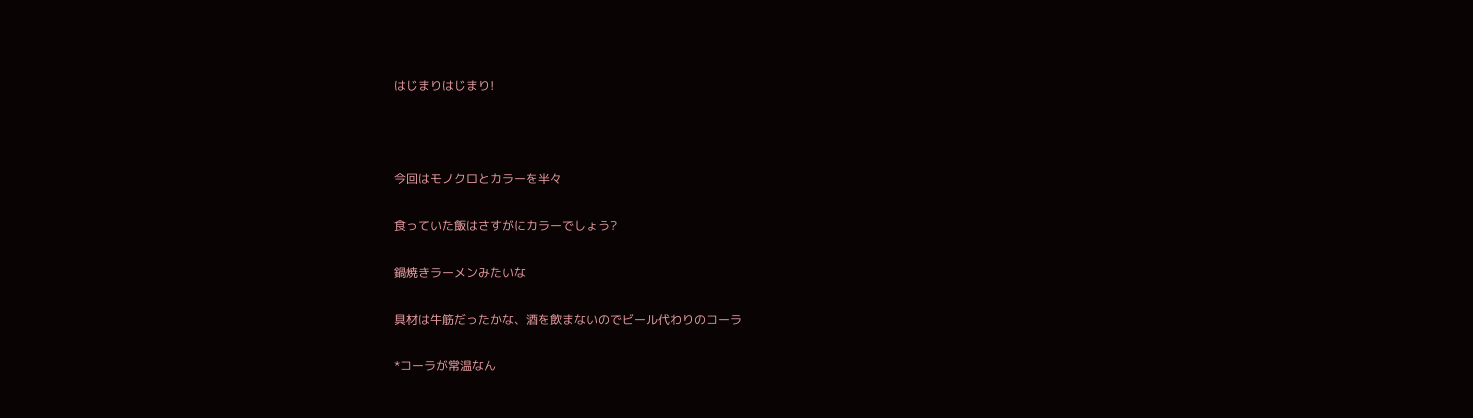はじまりはじまり!



今回はモノクロとカラーを半々

食っていた飯はさすがにカラーでしょう?

鍋焼きラーメンみたいな

具材は牛筋だったかな、酒を飲まないのでビール代わりのコーラ

*コーラが常温なん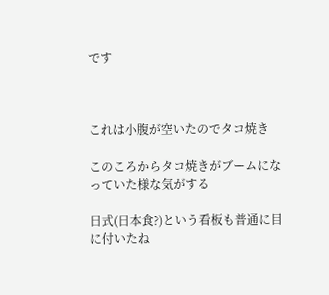です



これは小腹が空いたのでタコ焼き

このころからタコ焼きがブームになっていた様な気がする

日式(日本食?)という看板も普通に目に付いたね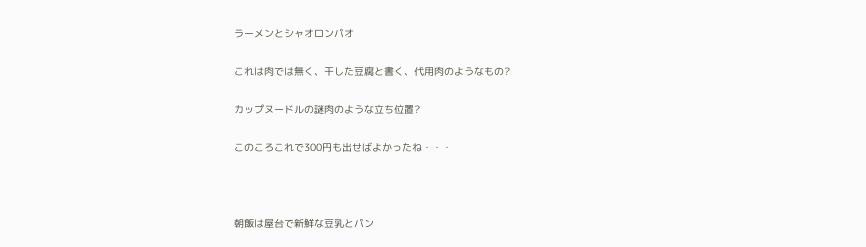ラーメンとシャオロンパオ

これは肉では無く、干した豆腐と書く、代用肉のようなもの?

カップヌードルの謎肉のような立ち位置?

このころこれで300円も出せばよかったね・・・



朝飯は屋台で新鮮な豆乳とパン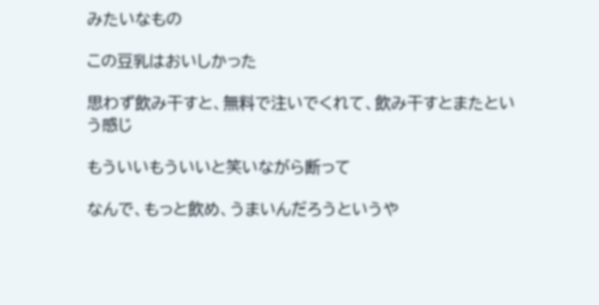みたいなもの

この豆乳はおいしかった

思わず飲み干すと、無料で注いでくれて、飲み干すとまたという感じ

もういいもういいと笑いながら断って

なんで、もっと飲め、うまいんだろうというや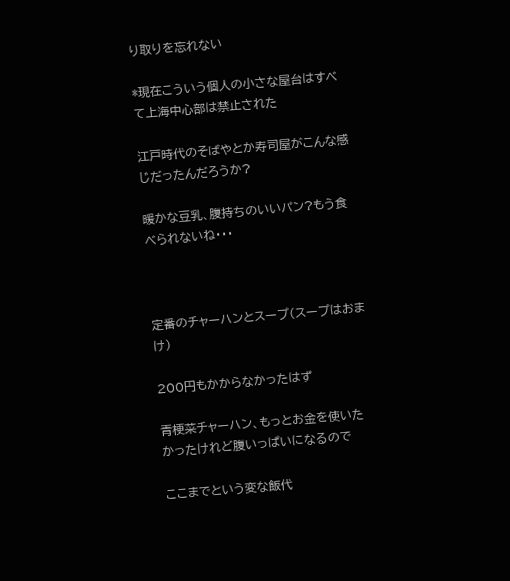り取りを忘れない

*現在こういう個人の小さな屋台はすべて上海中心部は禁止された

江戸時代のそばやとか寿司屋がこんな感じだったんだろうか?

暖かな豆乳、腹持ちのいいパン?もう食べられないね・・・



定番のチャーハンとスープ(スープはおまけ)

200円もかからなかったはず

青梗菜チャーハン、もっとお金を使いたかったけれど腹いっぱいになるので

ここまでという変な飯代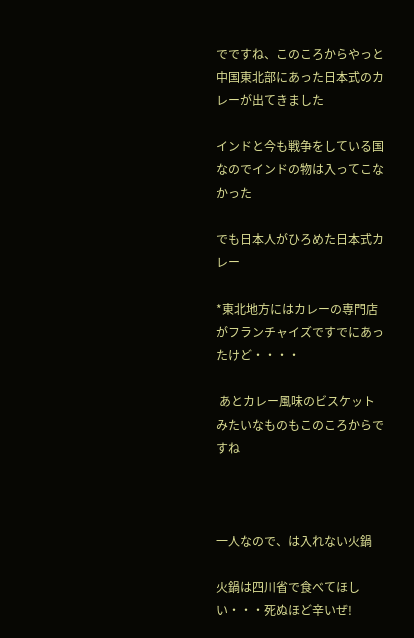でですね、このころからやっと中国東北部にあった日本式のカレーが出てきました

インドと今も戦争をしている国なのでインドの物は入ってこなかった

でも日本人がひろめた日本式カレー

*東北地方にはカレーの専門店がフランチャイズですでにあったけど・・・・

 あとカレー風味のビスケットみたいなものもこのころからですね



一人なので、は入れない火鍋

火鍋は四川省で食べてほしい・・・死ぬほど辛いぜ!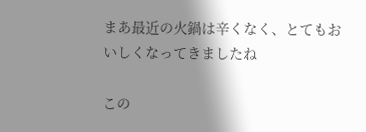まあ最近の火鍋は辛くなく、とてもおいしくなってきましたね

この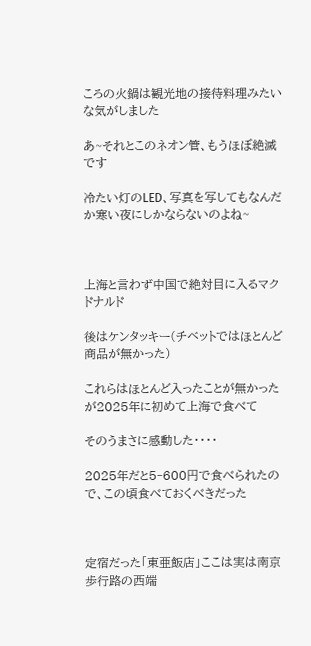ころの火鍋は観光地の接待料理みたいな気がしました

あ~それとこのネオン管、もうほぼ絶滅です

冷たい灯のLED、写真を写してもなんだか寒い夜にしかならないのよね~



上海と言わず中国で絶対目に入るマクドナルド

後はケンタッキー(チベットではほとんど商品が無かった)

これらはほとんど入ったことが無かったが2025年に初めて上海で食べて

そのうまさに感動した・・・・

2025年だと5‐600円で食べられたので、この頃食べておくべきだった



定宿だった「東亜飯店」ここは実は南京歩行路の西端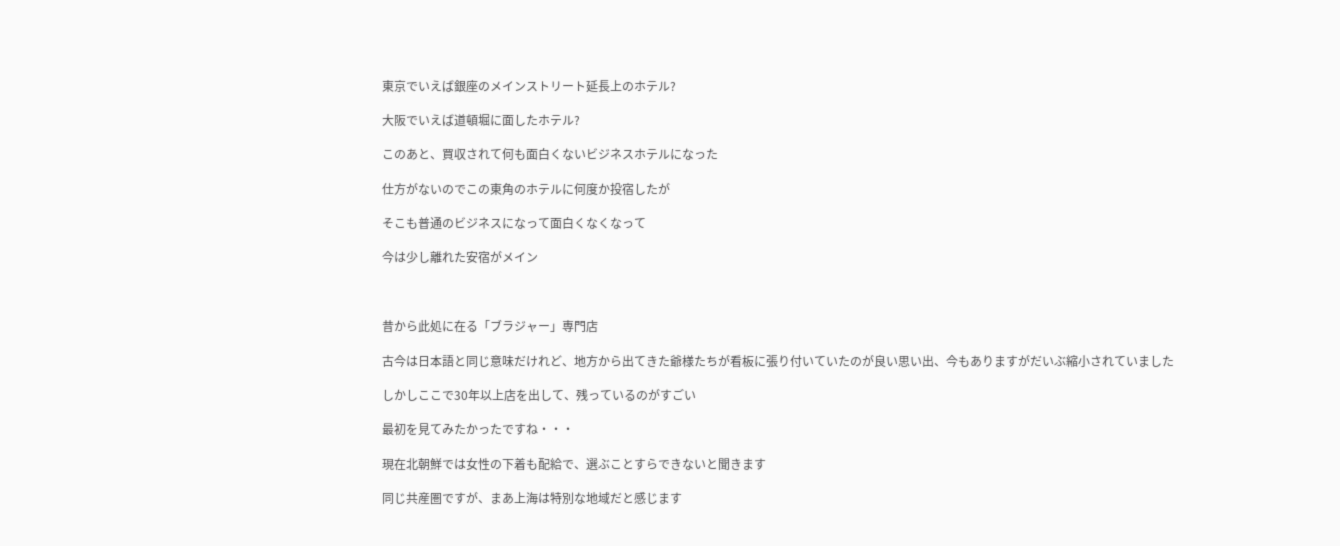東京でいえば銀座のメインストリート延長上のホテル?

大阪でいえば道頓堀に面したホテル?

このあと、買収されて何も面白くないビジネスホテルになった

仕方がないのでこの東角のホテルに何度か投宿したが

そこも普通のビジネスになって面白くなくなって

今は少し離れた安宿がメイン



昔から此処に在る「ブラジャー」専門店

古今は日本語と同じ意味だけれど、地方から出てきた爺様たちが看板に張り付いていたのが良い思い出、今もありますがだいぶ縮小されていました

しかしここで30年以上店を出して、残っているのがすごい

最初を見てみたかったですね・・・

現在北朝鮮では女性の下着も配給で、選ぶことすらできないと聞きます

同じ共産圏ですが、まあ上海は特別な地域だと感じます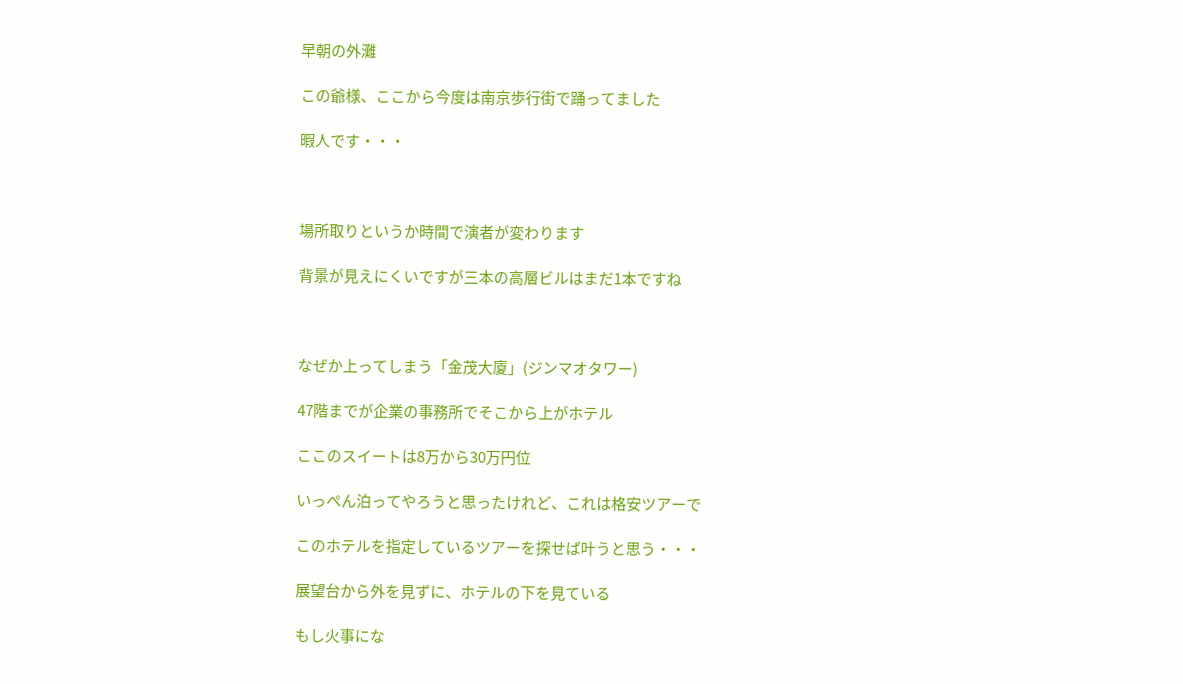早朝の外灘

この爺様、ここから今度は南京歩行街で踊ってました

暇人です・・・



場所取りというか時間で演者が変わります

背景が見えにくいですが三本の高層ビルはまだ1本ですね



なぜか上ってしまう「金茂大廈」(ジンマオタワー)

47階までが企業の事務所でそこから上がホテル

ここのスイートは8万から30万円位

いっぺん泊ってやろうと思ったけれど、これは格安ツアーで

このホテルを指定しているツアーを探せば叶うと思う・・・

展望台から外を見ずに、ホテルの下を見ている

もし火事にな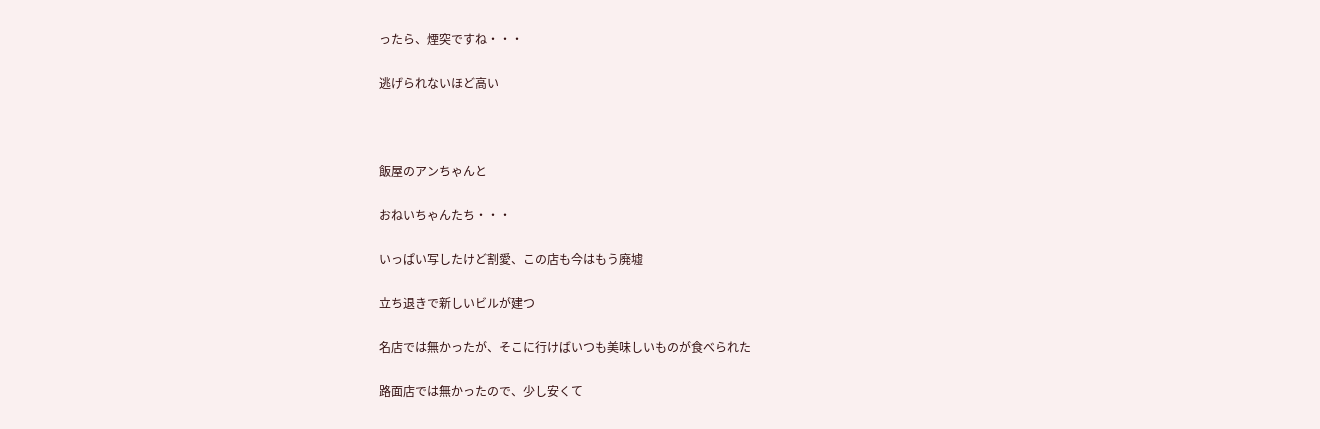ったら、煙突ですね・・・

逃げられないほど高い



飯屋のアンちゃんと

おねいちゃんたち・・・

いっぱい写したけど割愛、この店も今はもう廃墟

立ち退きで新しいビルが建つ

名店では無かったが、そこに行けばいつも美味しいものが食べられた

路面店では無かったので、少し安くて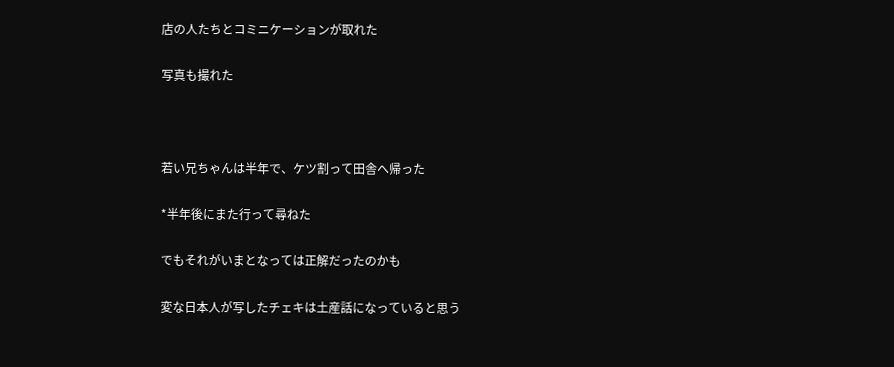店の人たちとコミニケーションが取れた

写真も撮れた



若い兄ちゃんは半年で、ケツ割って田舎へ帰った

*半年後にまた行って尋ねた

でもそれがいまとなっては正解だったのかも

変な日本人が写したチェキは土産話になっていると思う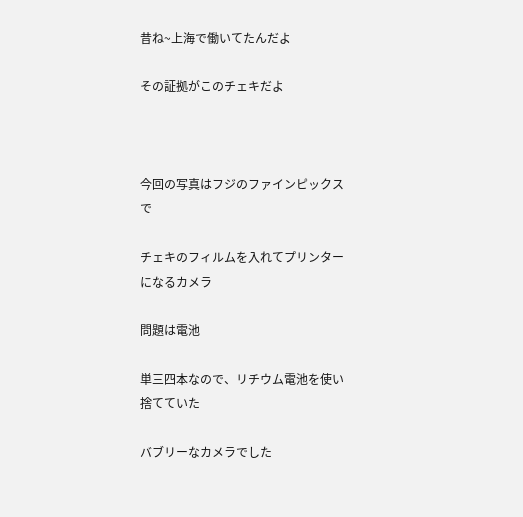昔ね~上海で働いてたんだよ

その証拠がこのチェキだよ



今回の写真はフジのファインピックスで

チェキのフィルムを入れてプリンターになるカメラ

問題は電池

単三四本なので、リチウム電池を使い捨てていた

バブリーなカメラでした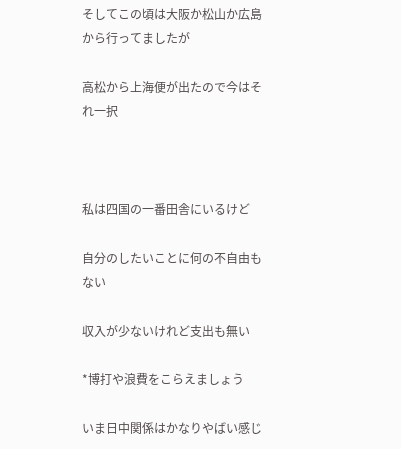そしてこの頃は大阪か松山か広島から行ってましたが

高松から上海便が出たので今はそれ一択



私は四国の一番田舎にいるけど

自分のしたいことに何の不自由もない

収入が少ないけれど支出も無い

*博打や浪費をこらえましょう

いま日中関係はかなりやばい感じ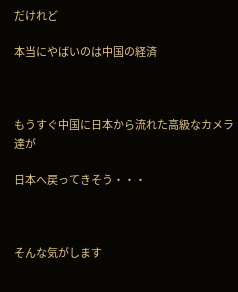だけれど

本当にやばいのは中国の経済



もうすぐ中国に日本から流れた高級なカメラ達が

日本へ戻ってきそう・・・



そんな気がします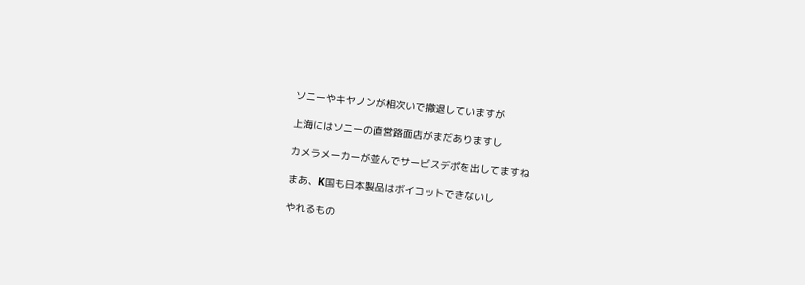ソニーやキヤノンが相次いで撤退していますが

上海にはソニーの直営路面店がまだありますし

カメラメーカーが並んでサービスデポを出してますね

まあ、K国も日本製品はボイコットできないし

やれるもの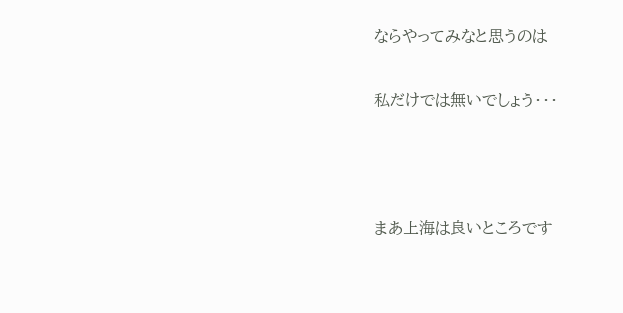ならやってみなと思うのは

私だけでは無いでしょう・・・



まあ上海は良いところです